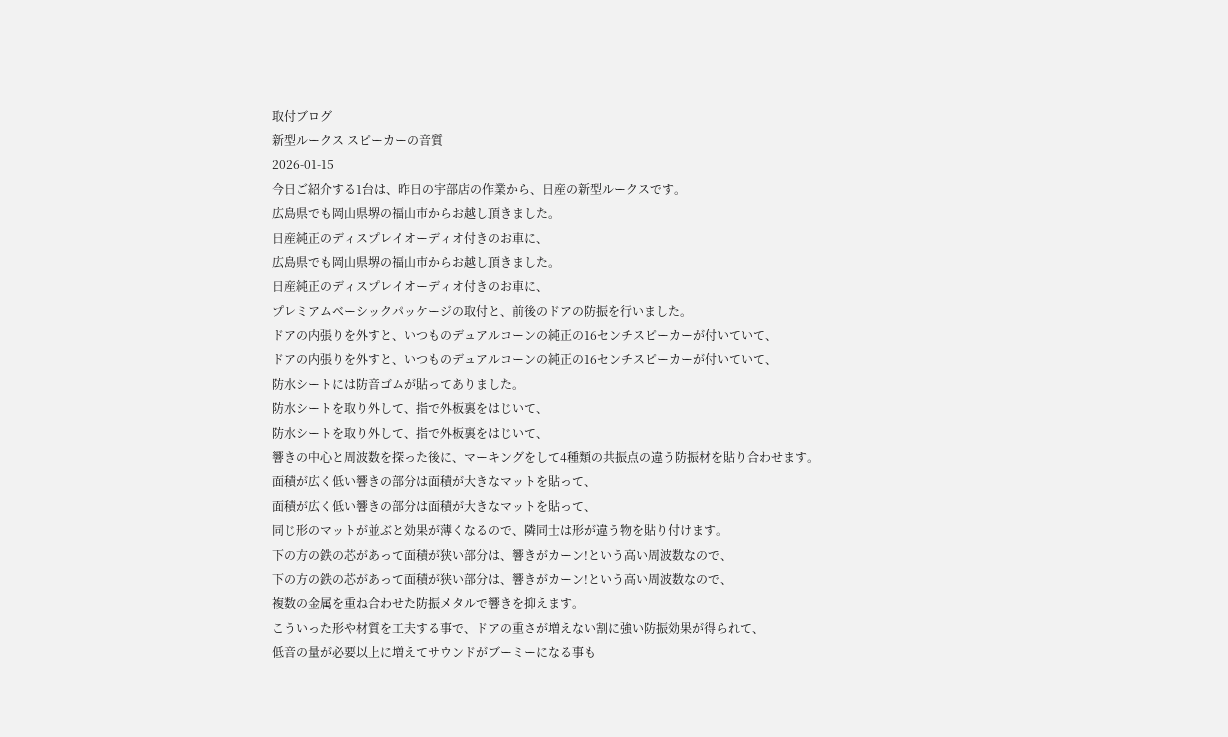取付ブログ
新型ルークス スピーカーの音質
2026-01-15
今日ご紹介する1台は、昨日の宇部店の作業から、日産の新型ルークスです。
広島県でも岡山県堺の福山市からお越し頂きました。
日産純正のディスプレイオーディオ付きのお車に、
広島県でも岡山県堺の福山市からお越し頂きました。
日産純正のディスプレイオーディオ付きのお車に、
プレミアムベーシックパッケージの取付と、前後のドアの防振を行いました。
ドアの内張りを外すと、いつものデュアルコーンの純正の16センチスピーカーが付いていて、
ドアの内張りを外すと、いつものデュアルコーンの純正の16センチスピーカーが付いていて、
防水シートには防音ゴムが貼ってありました。
防水シートを取り外して、指で外板裏をはじいて、
防水シートを取り外して、指で外板裏をはじいて、
響きの中心と周波数を探った後に、マーキングをして4種類の共振点の違う防振材を貼り合わせます。
面積が広く低い響きの部分は面積が大きなマットを貼って、
面積が広く低い響きの部分は面積が大きなマットを貼って、
同じ形のマットが並ぶと効果が薄くなるので、隣同士は形が違う物を貼り付けます。
下の方の鉄の芯があって面積が狭い部分は、響きがカーン!という高い周波数なので、
下の方の鉄の芯があって面積が狭い部分は、響きがカーン!という高い周波数なので、
複数の金属を重ね合わせた防振メタルで響きを抑えます。
こういった形や材質を工夫する事で、ドアの重さが増えない割に強い防振効果が得られて、
低音の量が必要以上に増えてサウンドがブーミーになる事も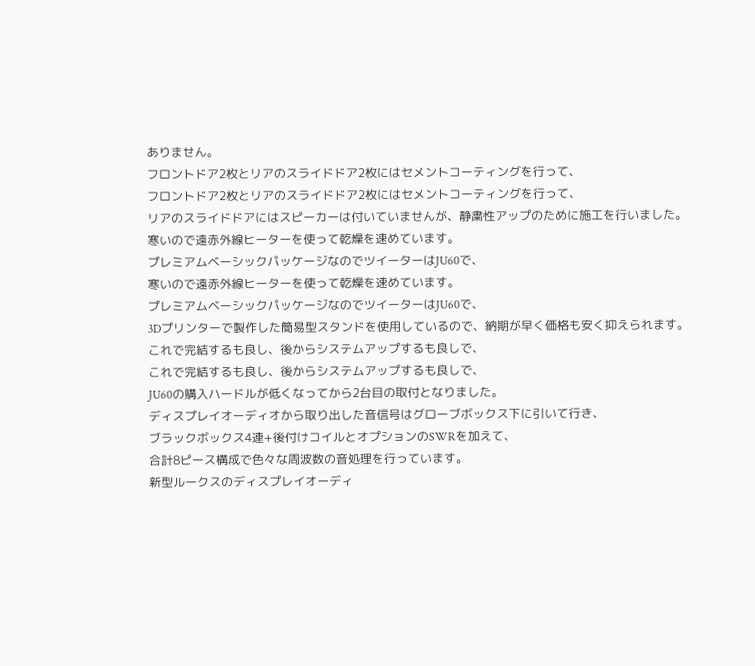ありません。
フロントドア2枚とリアのスライドドア2枚にはセメントコーティングを行って、
フロントドア2枚とリアのスライドドア2枚にはセメントコーティングを行って、
リアのスライドドアにはスピーカーは付いていませんが、静粛性アップのために施工を行いました。
寒いので遠赤外線ヒーターを使って乾燥を速めています。
プレミアムベーシックパッケージなのでツイーターはJU60で、
寒いので遠赤外線ヒーターを使って乾燥を速めています。
プレミアムベーシックパッケージなのでツイーターはJU60で、
3Dプリンターで製作した簡易型スタンドを使用しているので、納期が早く価格も安く抑えられます。
これで完結するも良し、後からシステムアップするも良しで、
これで完結するも良し、後からシステムアップするも良しで、
JU60の購入ハードルが低くなってから2台目の取付となりました。
ディスプレイオーディオから取り出した音信号はグローブボックス下に引いて行き、
ブラックボックス4連+後付けコイルとオプションのSWRを加えて、
合計8ピース構成で色々な周波数の音処理を行っています。
新型ルークスのディスプレイオーディ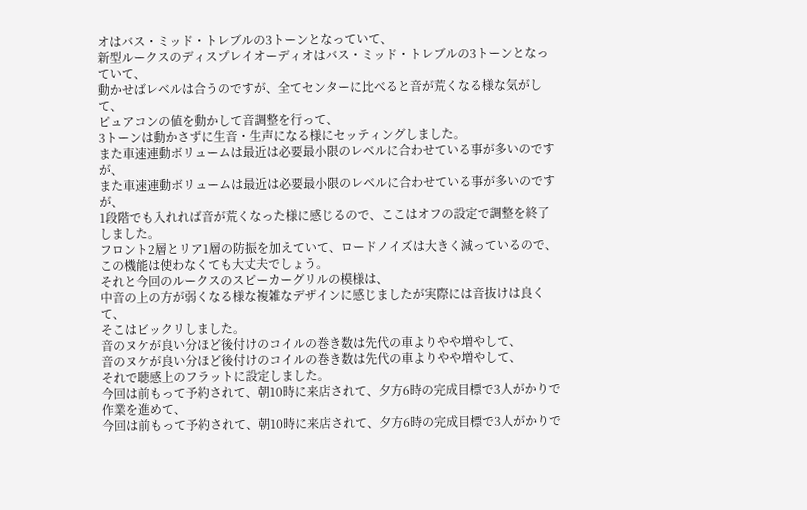オはバス・ミッド・トレブルの3トーンとなっていて、
新型ルークスのディスプレイオーディオはバス・ミッド・トレブルの3トーンとなっていて、
動かせばレベルは合うのですが、全てセンターに比べると音が荒くなる様な気がして、
ピュアコンの値を動かして音調整を行って、
3トーンは動かさずに生音・生声になる様にセッティングしました。
また車速連動ボリュームは最近は必要最小限のレベルに合わせている事が多いのですが、
また車速連動ボリュームは最近は必要最小限のレベルに合わせている事が多いのですが、
1段階でも入れれば音が荒くなった様に感じるので、ここはオフの設定で調整を終了しました。
フロント2層とリア1層の防振を加えていて、ロードノイズは大きく減っているので、
この機能は使わなくても大丈夫でしょう。
それと今回のルークスのスピーカーグリルの模様は、
中音の上の方が弱くなる様な複雑なデザインに感じましたが実際には音抜けは良くて、
そこはビックリしました。
音のヌケが良い分ほど後付けのコイルの巻き数は先代の車よりやや増やして、
音のヌケが良い分ほど後付けのコイルの巻き数は先代の車よりやや増やして、
それで聴感上のフラットに設定しました。
今回は前もって予約されて、朝10時に来店されて、夕方6時の完成目標で3人がかりで作業を進めて、
今回は前もって予約されて、朝10時に来店されて、夕方6時の完成目標で3人がかりで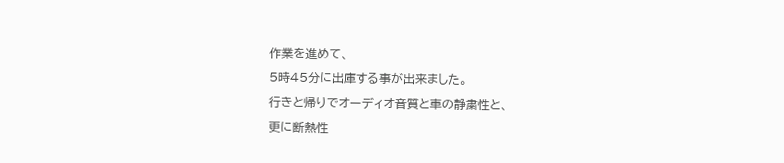作業を進めて、
5時45分に出庫する事が出来ました。
行きと帰りでオーディオ音質と車の静粛性と、
更に断熱性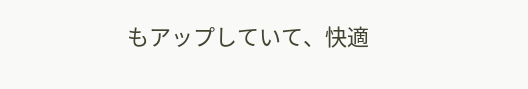もアップしていて、快適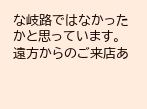な岐路ではなかったかと思っています。
遠方からのご来店あ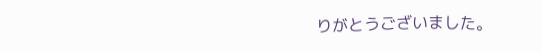りがとうございました。